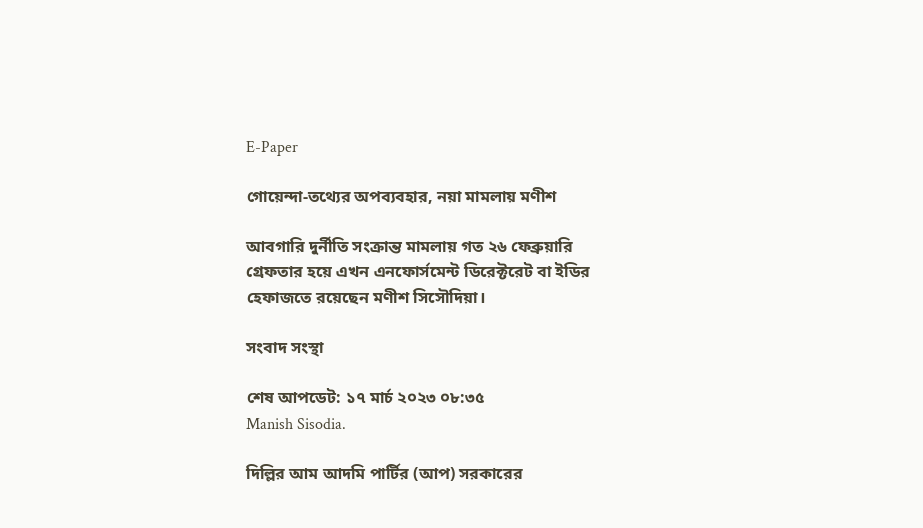E-Paper

গোয়েন্দা-তথ্যের অপব্যবহার, নয়া মামলায় মণীশ

আবগারি দুর্নীতি সংক্রান্ত মামলায় গত ২৬ ফেব্রুয়ারি গ্রেফতার হয়ে এখন এনফোর্সমেন্ট ডিরেক্টরেট বা ইডির হেফাজতে রয়েছেন মণীশ সিসৌদিয়া।

সংবাদ সংস্থা

শেষ আপডেট: ১৭ মার্চ ২০২৩ ০৮:৩৫
Manish Sisodia.

দিল্লির আম আদমি পার্টির (আপ) সরকারের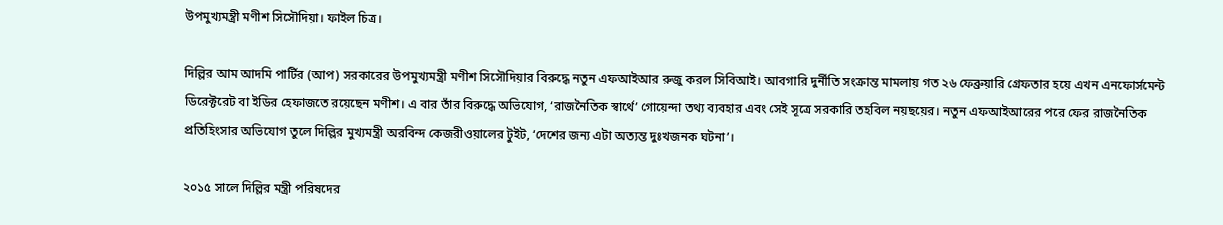উপমুখ্যমন্ত্রী মণীশ সিসৌদিয়া। ফাইল চিত্র।

দিল্লির আম আদমি পার্টির (আপ) সরকারের উপমুখ্যমন্ত্রী মণীশ সিসৌদিয়ার বিরুদ্ধে নতুন এফআইআর রুজু করল সিবিআই। আবগারি দুর্নীতি সংক্রান্ত মামলায় গত ২৬ ফেব্রুয়ারি গ্রেফতার হয়ে এখন এনফোর্সমেন্ট ডিরেক্টরেট বা ইডির হেফাজতে রয়েছেন মণীশ। এ বার তাঁর বিরুদ্ধে অভিযোগ, ‘রাজনৈতিক স্বার্থে’ গোয়েন্দা তথ্য ব্যবহার এবং সেই সূত্রে সরকারি তহবিল নয়ছয়ের। নতুন এফআইআরের পরে ফের রাজনৈতিক প্রতিহিংসার অভিযোগ তুলে দিল্লির মুখ্যমন্ত্রী অরবিন্দ কেজরীওয়ালের টুইট, ‘দেশের জন্য এটা অত্যন্ত দুঃখজনক ঘটনা’।

২০১৫ সালে দিল্লির মন্ত্রী পরিষদের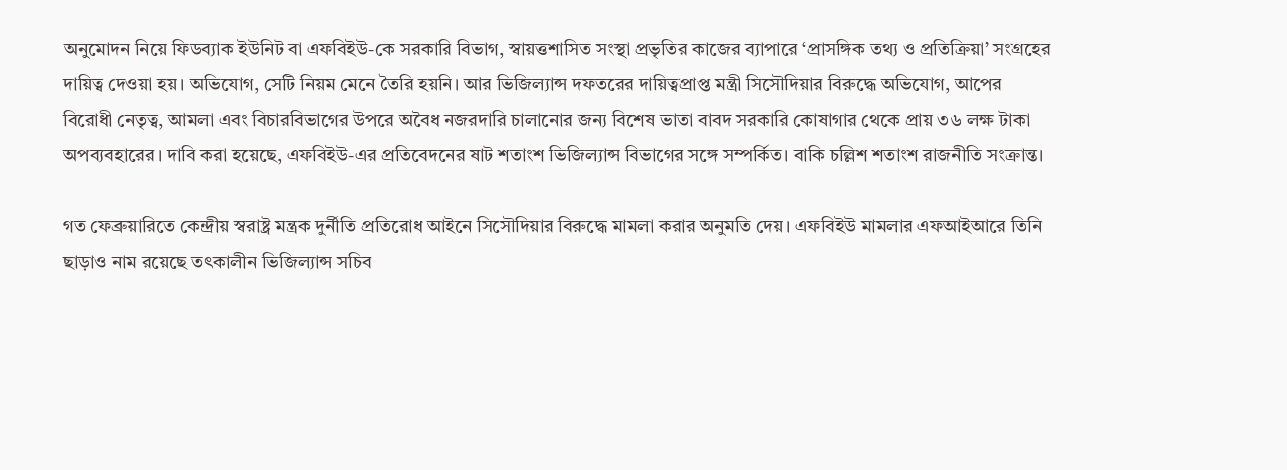অনুমোদন নিয়ে ফিডব্যাক ইউনিট বা এফবিইউ-কে সরকারি বিভাগ, স্বায়ত্তশাসিত সংস্থা প্রভৃতির কাজের ব্যাপারে ‘প্রাসঙ্গিক তথ্য ও প্রতিক্রিয়া’ সংগ্রহের দায়িত্ব দেওয়া হয়। অভিযোগ, সেটি নিয়ম মেনে তৈরি হয়নি। আর ভিজিল্যান্স দফতরের দায়িত্বপ্রাপ্ত মন্ত্রী সিসৌদিয়ার বিরুদ্ধে অভিযোগ, আপের বিরোধী নেতৃত্ব, আমলা এবং বিচারবিভাগের উপরে অবৈধ নজরদারি চালানোর জন্য বিশেষ ভাতা বাবদ সরকারি কোষাগার থেকে প্রায় ৩৬ লক্ষ টাকা অপব্যবহারের। দাবি করা হয়েছে, এফবিইউ-এর প্রতিবেদনের ষাট শতাংশ ভিজিল্যান্স বিভাগের সঙ্গে সম্পর্কিত। বাকি চল্লিশ শতাংশ রাজনীতি সংক্রান্ত।

গত ফেব্রুয়ারিতে কেন্দ্রীয় স্বরাষ্ট্র মন্ত্রক দুর্নীতি প্রতিরোধ আইনে সিসৌদিয়ার বিরুদ্ধে মামলা করার অনুমতি দেয়। এফবিইউ মামলার এফআইআরে তিনি ছাড়াও নাম রয়েছে তৎকালীন ভিজিল্যান্স সচিব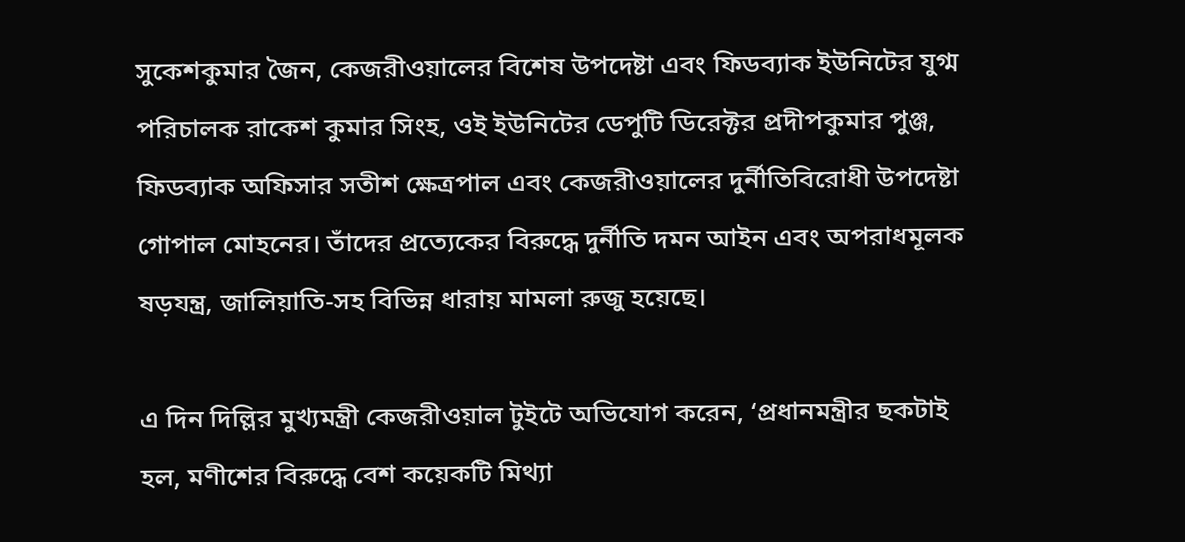সুকেশকুমার জৈন, কেজরীওয়ালের বিশেষ উপদেষ্টা এবং ফিডব্যাক ইউনিটের যুগ্ম পরিচালক রাকেশ কুমার সিংহ, ওই ইউনিটের ডেপুটি ডিরেক্টর প্রদীপকুমার পুঞ্জ, ফিডব্যাক অফিসার সতীশ ক্ষেত্রপাল এবং কেজরীওয়ালের দুর্নীতিবিরোধী উপদেষ্টা গোপাল মোহনের। তাঁদের প্রত্যেকের বিরুদ্ধে দুর্নীতি দমন আইন এবং অপরাধমূলক ষড়যন্ত্র, জালিয়াতি-সহ বিভিন্ন ধারায় মামলা রুজু হয়েছে।

এ দিন দিল্লির মুখ্যমন্ত্রী কেজরীওয়াল টুইটে অভিযোগ করেন, ‘প্রধানমন্ত্রীর ছকটাই হল, মণীশের বিরুদ্ধে বেশ কয়েকটি মিথ্যা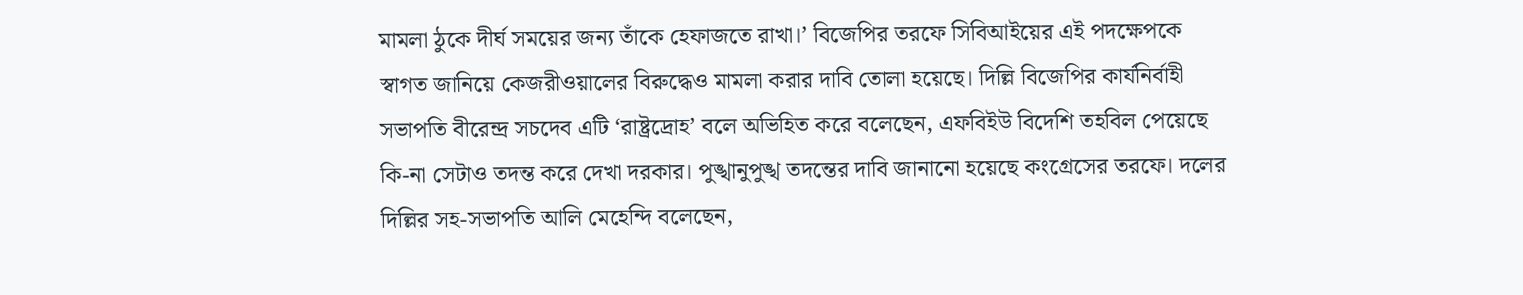মামলা ঠুকে দীর্ঘ সময়ের জন্য তাঁকে হেফাজতে রাখা।’ বিজেপির তরফে সিবিআইয়ের এই পদক্ষেপকে স্বাগত জানিয়ে কেজরীওয়ালের বিরুদ্ধেও মামলা করার দাবি তোলা হয়েছে। দিল্লি বিজেপির কার্যনির্বাহী সভাপতি বীরেন্দ্র সচদেব এটি ‘রাষ্ট্রদ্রোহ’ বলে অভিহিত করে বলেছেন, এফবিইউ বিদেশি তহবিল পেয়েছে কি-না সেটাও তদন্ত করে দেখা দরকার। পুঙ্খানুপুঙ্খ তদন্তের দাবি জানানো হয়েছে কংগ্রেসের তরফে। দলের দিল্লির সহ-সভাপতি আলি মেহেন্দি বলেছেন,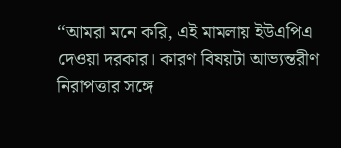‘‘আমরা মনে করি, এই মামলায় ইউএপিএ দেওয়া দরকার। কারণ বিষয়টা আভ্যন্তরীণ নিরাপত্তার সঙ্গে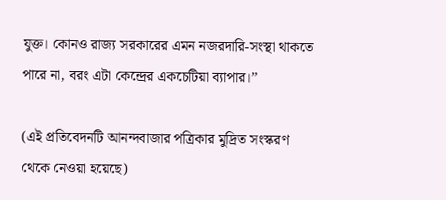যুক্ত। কোনও রাজ্য সরকারের এমন নজরদারি-সংস্থা থাকতে পারে না, বরং এটা কেন্দ্রের একচেটিয়া ব্যাপার।’’

(এই প্রতিবেদনটি আনন্দবাজার পত্রিকার মুদ্রিত সংস্করণ থেকে নেওয়া হয়েছে)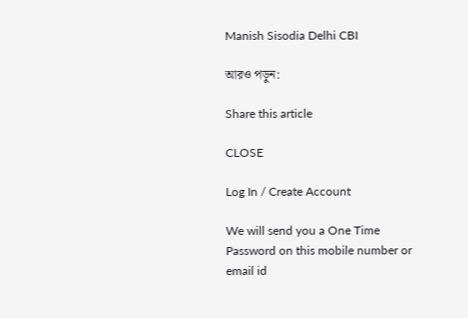Manish Sisodia Delhi CBI

আরও পড়ুন:

Share this article

CLOSE

Log In / Create Account

We will send you a One Time Password on this mobile number or email id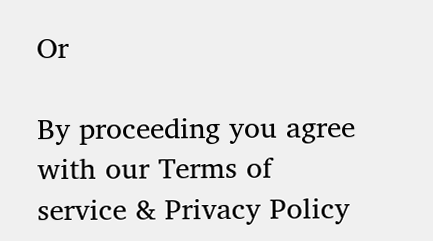Or

By proceeding you agree with our Terms of service & Privacy Policy